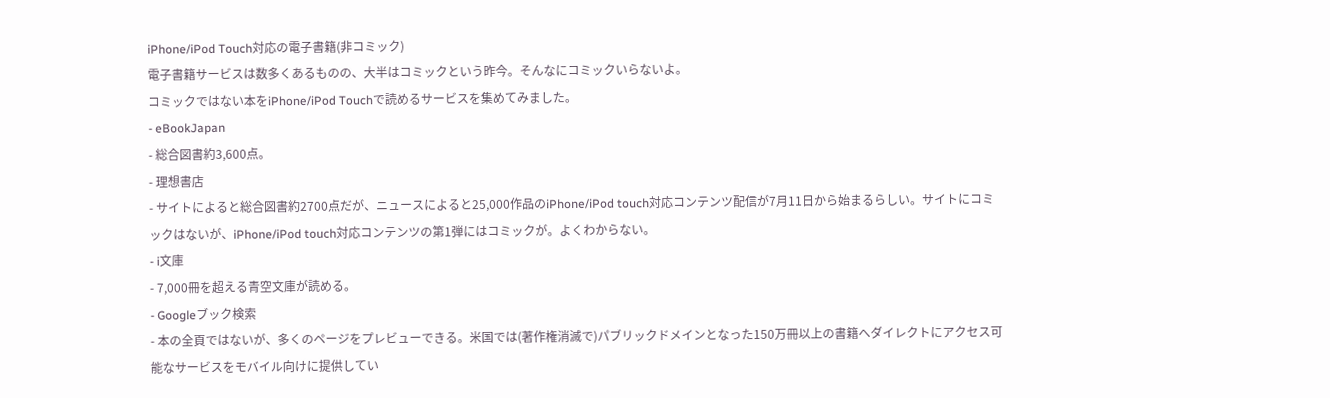iPhone/iPod Touch対応の電子書籍(非コミック)
電子書籍サービスは数多くあるものの、大半はコミックという昨今。そんなにコミックいらないよ。
コミックではない本をiPhone/iPod Touchで読めるサービスを集めてみました。
- eBookJapan
- 総合図書約3,600点。
- 理想書店
- サイトによると総合図書約2700点だが、ニュースによると25,000作品のiPhone/iPod touch対応コンテンツ配信が7月11日から始まるらしい。サイトにコミックはないが、iPhone/iPod touch対応コンテンツの第1弾にはコミックが。よくわからない。
- i文庫
- 7,000冊を超える青空文庫が読める。
- Googleブック検索
- 本の全頁ではないが、多くのページをプレビューできる。米国では(著作権消滅で)パブリックドメインとなった150万冊以上の書籍へダイレクトにアクセス可能なサービスをモバイル向けに提供してい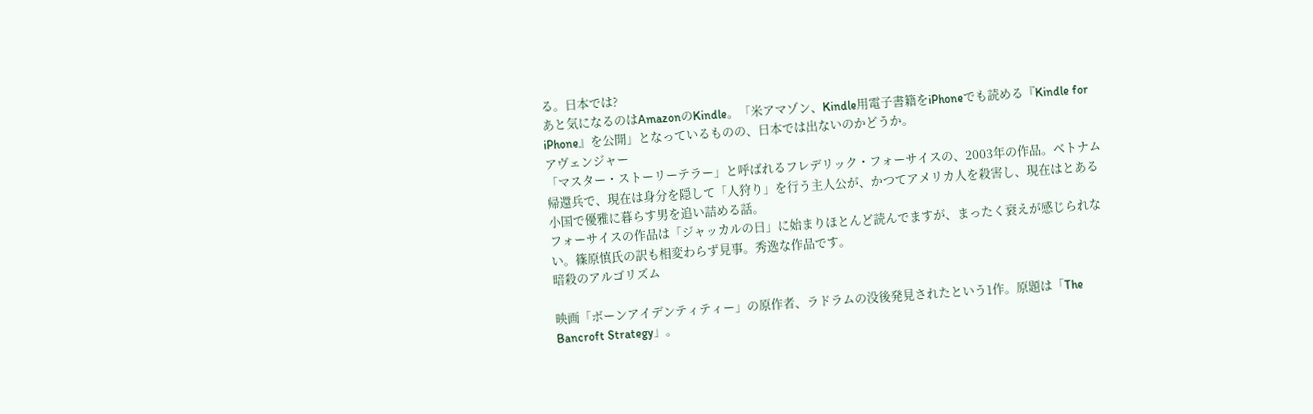る。日本では?
あと気になるのはAmazonのKindle。「米アマゾン、Kindle用電子書籍をiPhoneでも読める『Kindle for iPhone』を公開」となっているものの、日本では出ないのかどうか。
アヴェンジャー
「マスター・ストーリーテラー」と呼ばれるフレデリック・フォーサイスの、2003年の作品。ベトナム帰還兵で、現在は身分を隠して「人狩り」を行う主人公が、かつてアメリカ人を殺害し、現在はとある小国で優雅に暮らす男を追い詰める話。
フォーサイスの作品は「ジャッカルの日」に始まりほとんど読んでますが、まったく衰えが感じられない。篠原慎氏の訳も相変わらず見事。秀逸な作品です。
暗殺のアルゴリズム

映画「ボーンアイデンティティー」の原作者、ラドラムの没後発見されたという1作。原題は「The Bancroft Strategy」。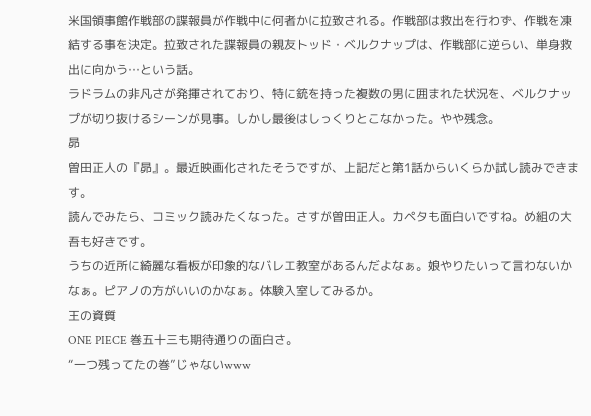米国領事館作戦部の諜報員が作戦中に何者かに拉致される。作戦部は救出を行わず、作戦を凍結する事を決定。拉致された諜報員の親友トッド・ベルクナップは、作戦部に逆らい、単身救出に向かう…という話。
ラドラムの非凡さが発揮されており、特に銃を持った複数の男に囲まれた状況を、ベルクナップが切り抜けるシーンが見事。しかし最後はしっくりとこなかった。やや残念。
昴
曽田正人の『昴』。最近映画化されたそうですが、上記だと第1話からいくらか試し読みできます。
読んでみたら、コミック読みたくなった。さすが曽田正人。カペタも面白いですね。め組の大吾も好きです。
うちの近所に綺麗な看板が印象的なバレエ教室があるんだよなぁ。娘やりたいって言わないかなぁ。ピアノの方がいいのかなぁ。体験入室してみるか。
王の資質
ONE PIECE 巻五十三も期待通りの面白さ。
“一つ残ってたの巻”じゃないwww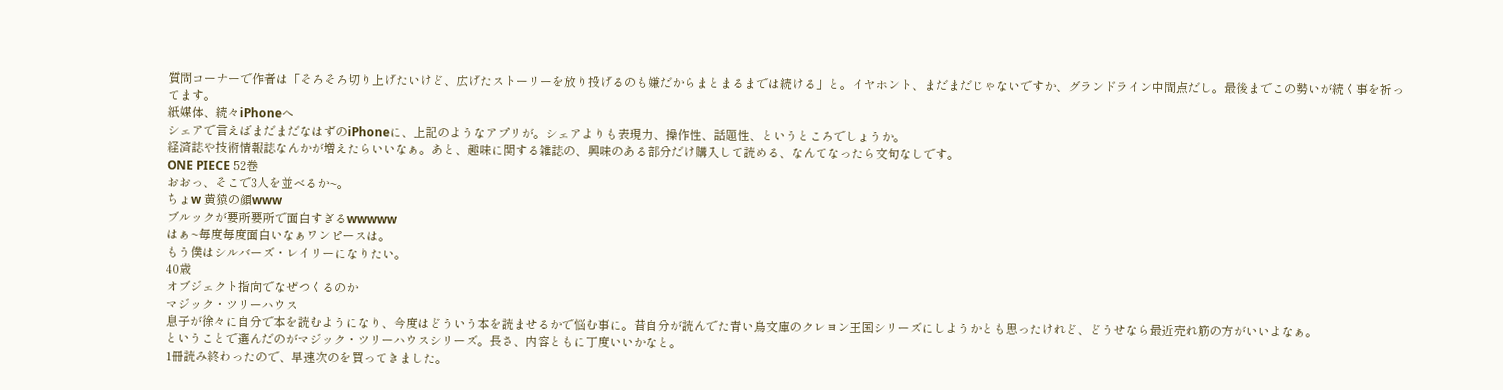質問コーナーで作者は「そろそろ切り上げたいけど、広げたストーリーを放り投げるのも嫌だからまとまるまでは続ける」と。イヤホント、まだまだじゃないですか、グランドライン中間点だし。最後までこの勢いが続く事を祈ってます。
紙媒体、続々iPhoneへ
シェアで言えばまだまだなはずのiPhoneに、上記のようなアプリが。シェアよりも表現力、操作性、話題性、というところでしょうか。
経済誌や技術情報誌なんかが増えたらいいなぁ。あと、趣味に関する雑誌の、興味のある部分だけ購入して読める、なんてなったら文句なしです。
ONE PIECE 52巻
おおっ、そこで3人を並べるか~。
ちょw 黄猿の顔www
ブルックが要所要所で面白すぎるwwwww
はぁ~毎度毎度面白いなぁワンピースは。
もう僕はシルバーズ・レイリーになりたい。
40歳
オブジェクト指向でなぜつくるのか
マジック・ツリーハウス
息子が徐々に自分で本を読むようになり、今度はどういう本を読ませるかで悩む事に。昔自分が読んでた青い鳥文庫のクレヨン王国シリーズにしようかとも思ったけれど、どうせなら最近売れ筋の方がいいよなぁ。
ということで選んだのがマジック・ツリーハウスシリーズ。長さ、内容ともに丁度いいかなと。
1冊読み終わったので、早速次のを買ってきました。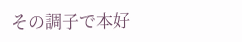その調子で本好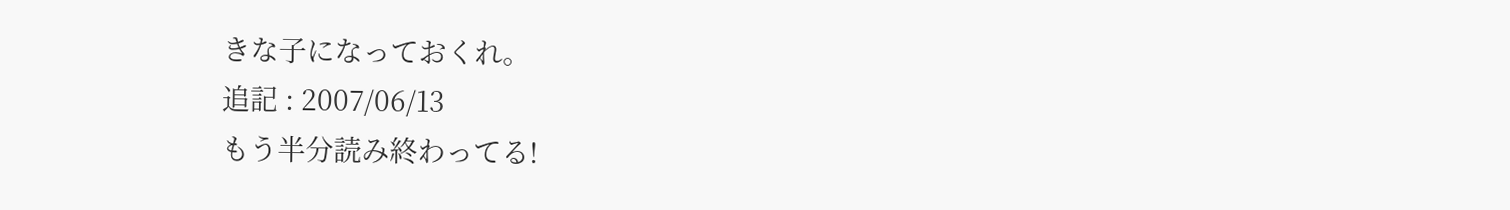きな子になっておくれ。
追記 : 2007/06/13
もう半分読み終わってる!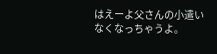はえーよ父さんの小遣いなくなっちゃうよ。